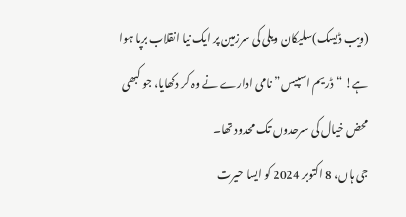(ویب ڈیسک)سلیکان ویلی کی سرزمین پر ایک نیا انقلاب برپا ہوا ہے! “ڈریم اسپیس” نامی ادارے نے وہ کر دکھایا، جو کبھی محض خیال کی سرحدوں تک محدود تھا۔
جی ہاں، 8 اکتوبر 2024 کو ایسا حیرت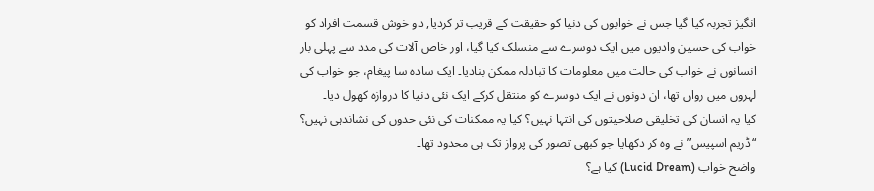انگیز تجربہ کیا گیا جس نے خوابوں کی دنیا کو حقیقت کے قریب تر کردیا, دو خوش قسمت افراد کو خواب کی حسین وادیوں میں ایک دوسرے سے منسلک کیا گیا، اور خاص آلات کی مدد سے پہلی بار انسانوں نے خواب کی حالت میں معلومات کا تبادلہ ممکن بنادیا۔ ایک سادہ سا پیغام، جو خواب کی لہروں میں رواں تھا، ان دونوں نے ایک دوسرے کو منتقل کرکے ایک نئی دنیا کا دروازہ کھول دیا۔
کیا یہ انسان کی تخلیقی صلاحیتوں کی انتہا نہیں؟ کیا یہ ممکنات کی نئی حدوں کی نشاندہی نہیں؟ “ڈریم اسپیس” نے وہ کر دکھایا جو کبھی تصور کی پرواز تک ہی محدود تھا۔
واضح خواب (Lucid Dream) کیا ہے؟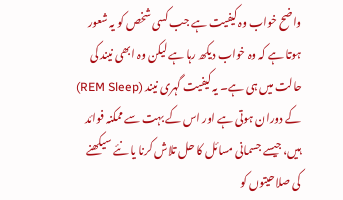واضح خواب وہ کیفیت ہے جب کسی شخص کو یہ شعور ہوتا ہے کہ وہ خواب دیکھ رہا ہے لیکن وہ ابھی نیند کی حالت میں ہی ہے۔ یہ کیفیت گہری نیند (REM Sleep) کے دوران ہوتی ہے اور اس کے بہت سے ممکنہ فوائد ہیں، جیسے جسمانی مسائل کا حل تلاش کرنا یا نئے سیکھنے کی صلاحیتوں کو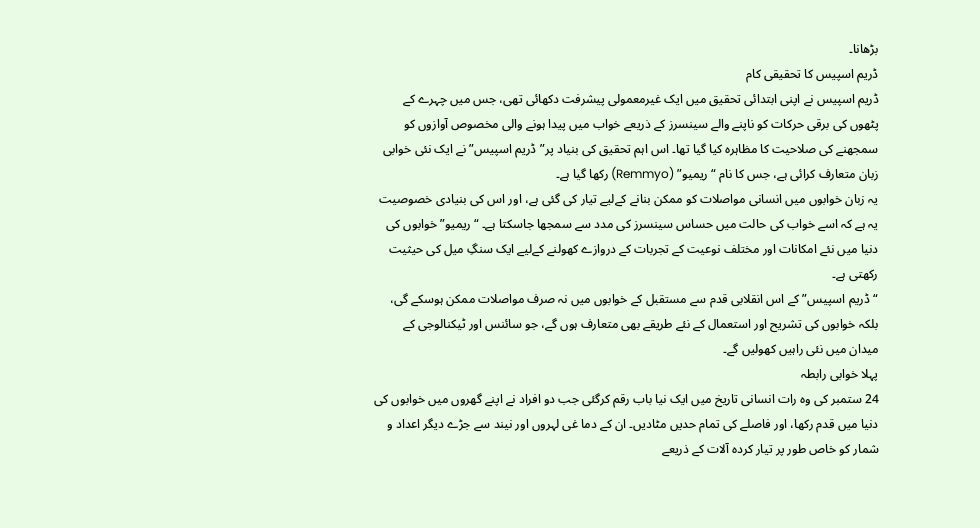بڑھانا۔
ڈریم اسپیس کا تحقیقی کام
ڈریم اسپیس نے اپنی ابتدائی تحقیق میں ایک غیرمعمولی پیشرفت دکھائی تھی، جس میں چہرے کے پٹھوں کی برقی حرکات کو ناپنے والے سینسرز کے ذریعے خواب میں پیدا ہونے والی مخصوص آوازوں کو سمجھنے کی صلاحیت کا مظاہرہ کیا گیا تھا۔ اس اہم تحقیق کی بنیاد پر”ڈریم اسپیس”نے ایک نئی خوابی زبان متعارف کرائی ہے، جس کا نام “ریمیو” (Remmyo) رکھا گیا ہے۔
یہ زبان خوابوں میں انسانی مواصلات کو ممکن بنانے کےلیے تیار کی گئی ہے، اور اس کی بنیادی خصوصیت یہ ہے کہ اسے خواب کی حالت میں حساس سینسرز کی مدد سے سمجھا جاسکتا ہے۔ “ریمیو” خوابوں کی دنیا میں نئے امکانات اور مختلف نوعیت کے تجربات کے دروازے کھولنے کےلیے ایک سنگِ میل کی حیثیت رکھتی ہے۔
“ڈریم اسپیس” کے اس انقلابی قدم سے مستقبل کے خوابوں میں نہ صرف مواصلات ممکن ہوسکے گی، بلکہ خوابوں کی تشریح اور استعمال کے نئے طریقے بھی متعارف ہوں گے، جو سائنس اور ٹیکنالوجی کے میدان میں نئی راہیں کھولیں گے۔
پہلا خوابی رابطہ
24 ستمبر کی وہ رات انسانی تاریخ میں ایک نیا باب رقم کرگئی جب دو افراد نے اپنے گھروں میں خوابوں کی دنیا میں قدم رکھا، اور فاصلے کی تمام حدیں مٹادیں۔ ان کے دما غی لہروں اور نیند سے جڑے دیگر اعداد و شمار کو خاص طور پر تیار کردہ آلات کے ذریعے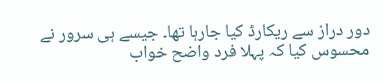دور دراز سے ریکارڈ کیا جارہا تھا۔ جیسے ہی سرور نے محسوس کیا کہ پہلا فرد واضح خواب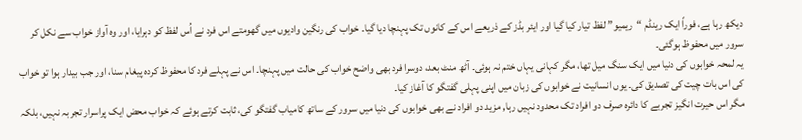دیکھ رہا ہے، فوراً ایک رینڈم “ریمیو” لفظ تیار کیا گیا اور ایئر بڈز کے ذریعے اس کے کانوں تک پہنچا دیا گیا۔ خواب کی رنگین وادیوں میں گھومتے اس فرد نے اُس لفظ کو دہرایا، اور وہ آواز خواب سے نکل کر سرور میں محفوظ ہوگئی۔
یہ لمحہ خوابوں کی دنیا میں ایک سنگ میل تھا، مگر کہانی یہاں ختم نہ ہوئی۔ آٹھ منٹ بعد، دوسرا فرد بھی واضح خواب کی حالت میں پہنچا۔ اس نے پہلے فرد کا محفوظ کردہ پیغام سنا، اور جب بیدار ہوا تو خواب کی اس بات چیت کی تصدیق کی۔ یوں انسانیت نے خوابوں کی زبان میں اپنی پہلی گفتگو کا آغاز کیا۔
مگر اس حیرت انگیز تجربے کا دائرہ صرف دو افراد تک محدود نہیں رہا, مزید دو افراد نے بھی خوابوں کی دنیا میں سرور کے ساتھ کامیاب گفتگو کی، ثابت کرتے ہوئے کہ خواب محض ایک پراسرار تجربہ نہیں، بلکہ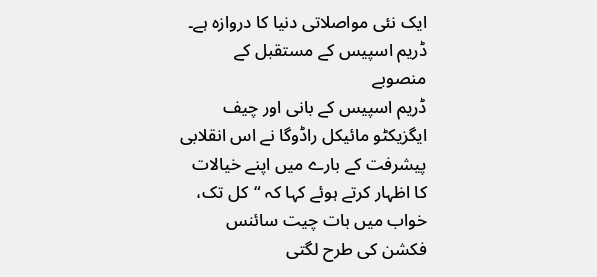ایک نئی مواصلاتی دنیا کا دروازہ ہے۔
ڈریم اسپیس کے مستقبل کے منصوبے
ڈریم اسپیس کے بانی اور چیف ایگزیکٹو مائیکل راڈوگا نے اس انقلابی پیشرفت کے بارے میں اپنے خیالات کا اظہار کرتے ہوئے کہا کہ “کل تک، خواب میں بات چیت سائنس فکشن کی طرح لگتی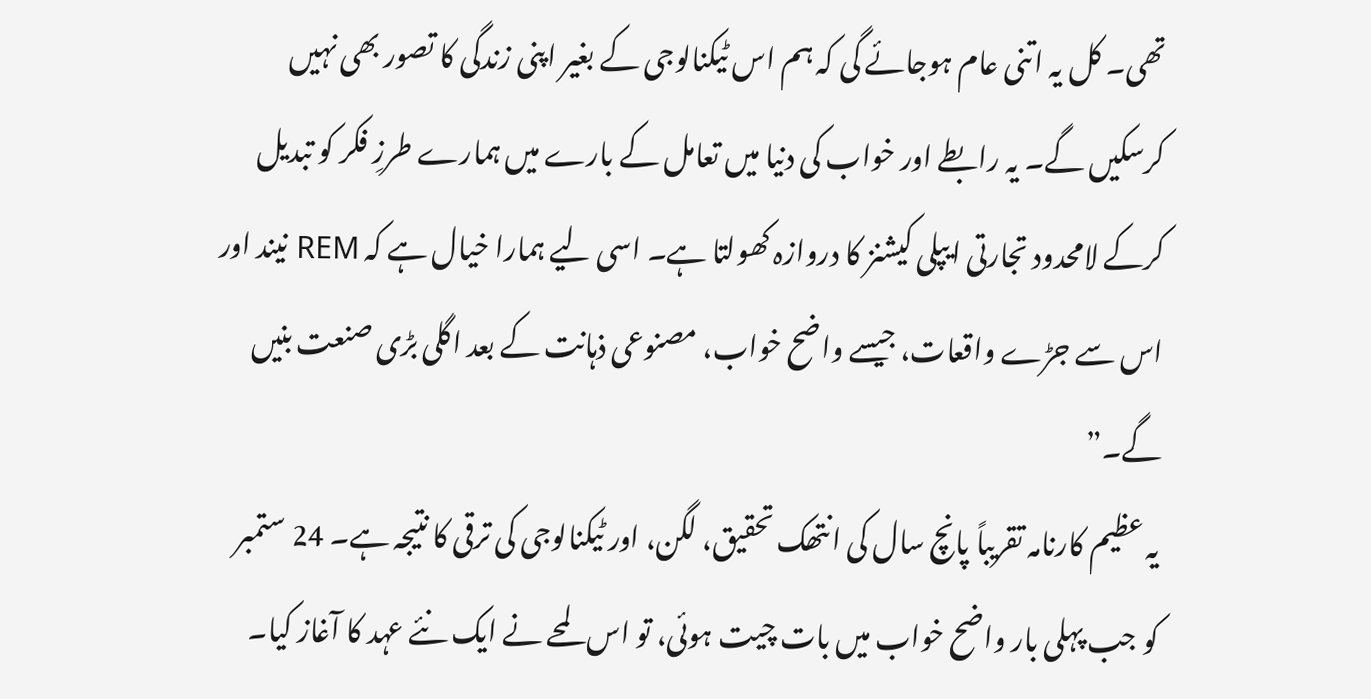تھی۔ کل یہ اتنی عام ہوجائے گی کہ ہم اس ٹیکنالوجی کے بغیر اپنی زندگی کا تصور بھی نہیں کرسکیں گے۔ یہ رابطے اور خواب کی دنیا میں تعامل کے بارے میں ہمارے طرزِ فکر کو تبدیل کرکے لامحدود تجارتی ایپلی کیشنز کا دروازہ کھولتا ہے۔ اسی لیے ہمارا خیال ہے کہ REM نیند اور اس سے جڑے واقعات، جیسے واضح خواب، مصنوعی ذہانت کے بعد اگلی بڑی صنعت بنیں گے۔”
یہ عظیم کارنامہ تقریباً پانچ سال کی انتھک تحقیق، لگن، اور ٹیکنالوجی کی ترقی کا نتیجہ ہے۔ 24 ستمبر کو جب پہلی بار واضح خواب میں بات چیت ہوئی، تو اس لمحے نے ایک نئے عہد کا آغاز کیا۔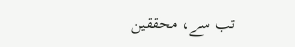تب سے، محققین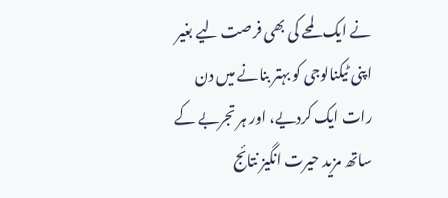نے ایک لمحے کی بھی فرصت لیے بغیر اپنی ٹیکنالوجی کو بہتر بنانے میں دن رات ایک کردیے، اور ہر تجربے کے ساتھ مزید حیرت انگیز نتائج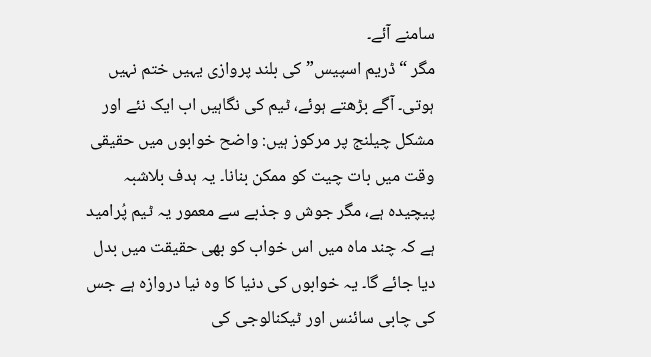سامنے آئے۔
مگر “ڈریم اسپیس” کی بلند پروازی یہیں ختم نہیں ہوتی۔ آگے بڑھتے ہوئے، ٹیم کی نگاہیں اب ایک نئے اور مشکل چیلنج پر مرکوز ہیں: واضح خوابوں میں حقیقی وقت میں بات چیت کو ممکن بنانا۔ یہ ہدف بلاشبہ پیچیدہ ہے، مگر جوش و جذبے سے معمور یہ ٹیم پُرامید ہے کہ چند ماہ میں اس خواب کو بھی حقیقت میں بدل دیا جائے گا۔ یہ خوابوں کی دنیا کا وہ نیا دروازہ ہے جس کی چابی سائنس اور ٹیکنالوجی کی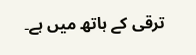ترقی کے ہاتھ میں ہے۔